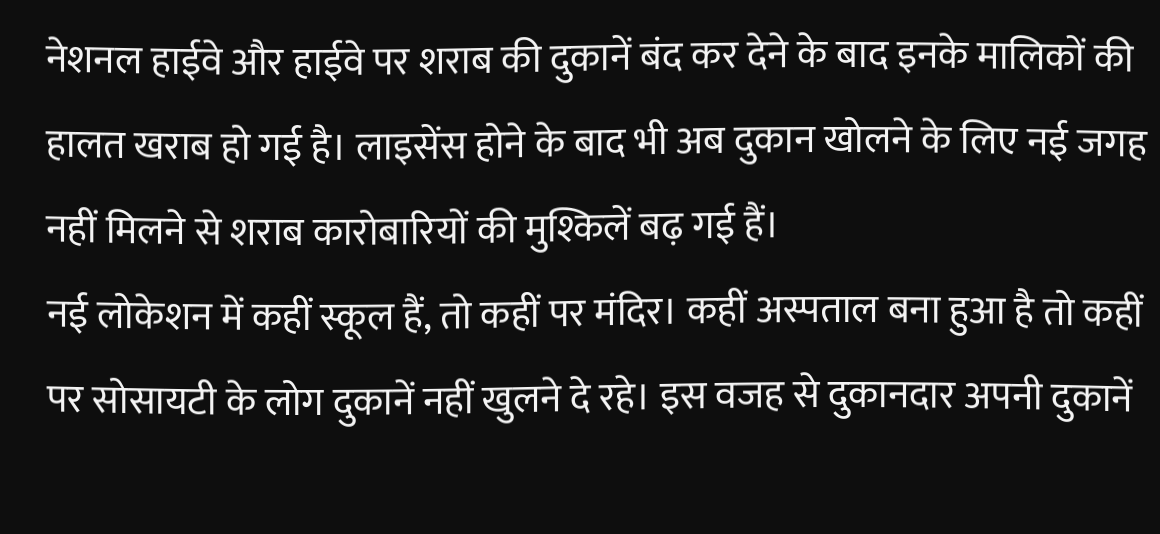नेशनल हाईवे और हाईवे पर शराब की दुकानें बंद कर देने के बाद इनके मालिकों की हालत खराब हो गई है। लाइसेंस होने के बाद भी अब दुकान खोलने के लिए नई जगह नहीं मिलने से शराब कारोबारियों की मुश्किलें बढ़ गई हैं।
नई लोकेशन में कहीं स्कूल हैं, तो कहीं पर मंदिर। कहीं अस्पताल बना हुआ है तो कहीं पर सोसायटी के लोग दुकानें नहीं खुलने दे रहे। इस वजह से दुकानदार अपनी दुकानें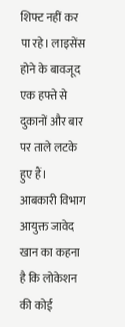शिफ्ट नहीं कर पा रहे। लाइसेंस होने के बावजूद एक हफ्ते से दुकानों और बार पर ताले लटके हुए हैं।
आबकारी विभाग आयुक्त जावेद खान का कहना है कि लोकेशन की कोई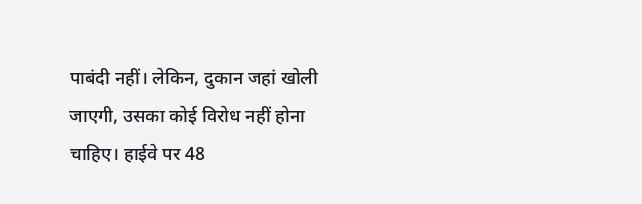पाबंदी नहीं। लेकिन, दुकान जहां खोली जाएगी, उसका कोई विरोध नहीं होना चाहिए। हाईवे पर 48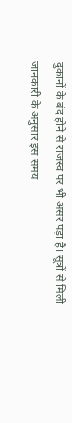दुकानों के बंद होने से राजस्व पर भी असर पड़ा है। सूत्रों से मिली जानकारी के अनुसार इस समय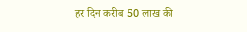हर दिन करीब 50 लाख की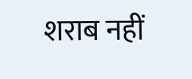शराब नहीं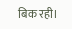बिक रही।